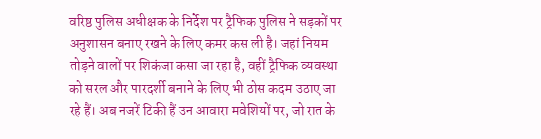वरिष्ठ पुलिस अधीक्षक के निर्देश पर ट्रैफिक पुलिस ने सड़कों पर अनुशासन बनाए रखने के लिए कमर कस ली है। जहां नियम तोड़ने वालों पर शिकंजा कसा जा रहा है, वहीं ट्रैफिक व्यवस्था को सरल और पारदर्शी बनाने के लिए भी ठोस कदम उठाए जा रहे हैं। अब नजरें टिकी हैं उन आवारा मवेशियों पर, जो रात के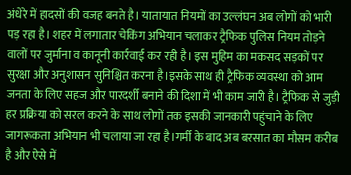अंधेरे में हादसों की वजह बनते है। यातायात नियमों का उल्लंघन अब लोगों को भारी पड़ रहा है। शहर में लगातार चेकिंग अभियान चलाकर ट्रैफिक पुलिस नियम तोड़ने वालों पर जुर्माना व कानूनी कार्रवाई कर रही है। इस मुहिम का मकसद सड़कों पर सुरक्षा और अनुशासन सुनिश्चित करना है।इसके साथ ही ट्रैफिक व्यवस्था को आम जनता के लिए सहज और पारदर्शी बनाने की दिशा में भी काम जारी है। ट्रैफिक से जुड़ी हर प्रक्रिया को सरल करने के साथ लोगों तक इसकी जानकारी पहुंचाने के लिए जागरूकता अभियान भी चलाया जा रहा है।गर्मी के बाद अब बरसात का मौसम करीब है और ऐसे में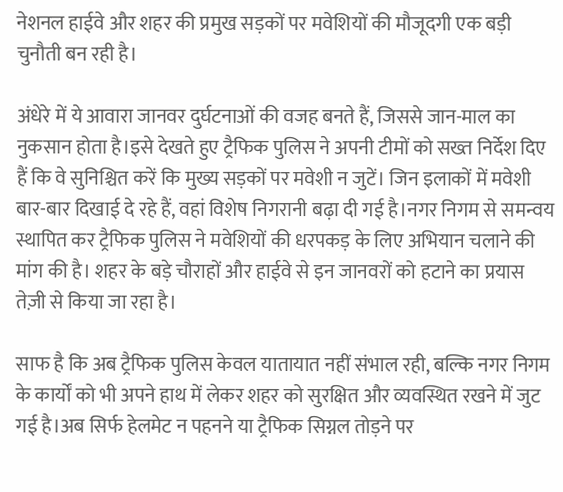नेशनल हाईवे और शहर की प्रमुख सड़कों पर मवेशियों की मौजूदगी एक बड़ी चुनौती बन रही है।

अंधेरे में ये आवारा जानवर दुर्घटनाओं की वजह बनते हैं, जिससे जान-माल का नुकसान होता है।इसे देखते हुए ट्रैफिक पुलिस ने अपनी टीमों को सख्त निर्देश दिए हैं कि वे सुनिश्चित करें कि मुख्य सड़कों पर मवेशी न जुटें। जिन इलाकों में मवेशी बार-बार दिखाई दे रहे हैं, वहां विशेष निगरानी बढ़ा दी गई है।नगर निगम से समन्वय स्थापित कर ट्रैफिक पुलिस ने मवेशियों की धरपकड़ के लिए अभियान चलाने की मांग की है। शहर के बड़े चौराहों और हाईवे से इन जानवरों को हटाने का प्रयास तेज़ी से किया जा रहा है।

साफ है कि अब ट्रैफिक पुलिस केवल यातायात नहीं संभाल रही, बल्कि नगर निगम के कार्यों को भी अपने हाथ में लेकर शहर को सुरक्षित और व्यवस्थित रखने में जुट गई है।अब सिर्फ हेलमेट न पहनने या ट्रैफिक सिग्नल तोड़ने पर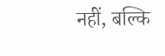नहीं, बल्कि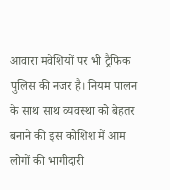आवारा मवेशियों पर भी ट्रैफिक पुलिस की नजर है। नियम पालन के साथ साथ व्यवस्था को बेहतर बनाने की इस कोशिश में आम लोगों की भागीदारी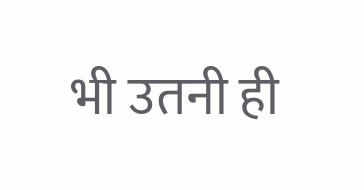भी उतनी ही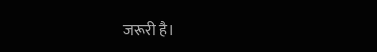जरूरी है।